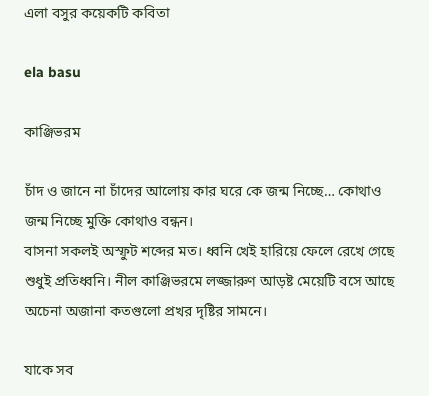এলা বসুর কয়েকটি কবিতা

ela basu

কাঞ্জিভরম

চাঁদ ও জানে না চাঁদের আলোয় কার ঘরে কে জন্ম নিচ্ছে… কোথাও জন্ম নিচ্ছে মুক্তি কোথাও বন্ধন।
বাসনা সকলই অস্ফুট শব্দের মত। ধ্বনি খেই হারিয়ে ফেলে রেখে গেছে শুধুই প্রতিধ্বনি। নীল কাঞ্জিভরমে লজ্জারুণ আড়ষ্ট মেয়েটি বসে আছে অচেনা অজানা কতগুলো প্রখর দৃষ্টির সামনে।

যাকে সব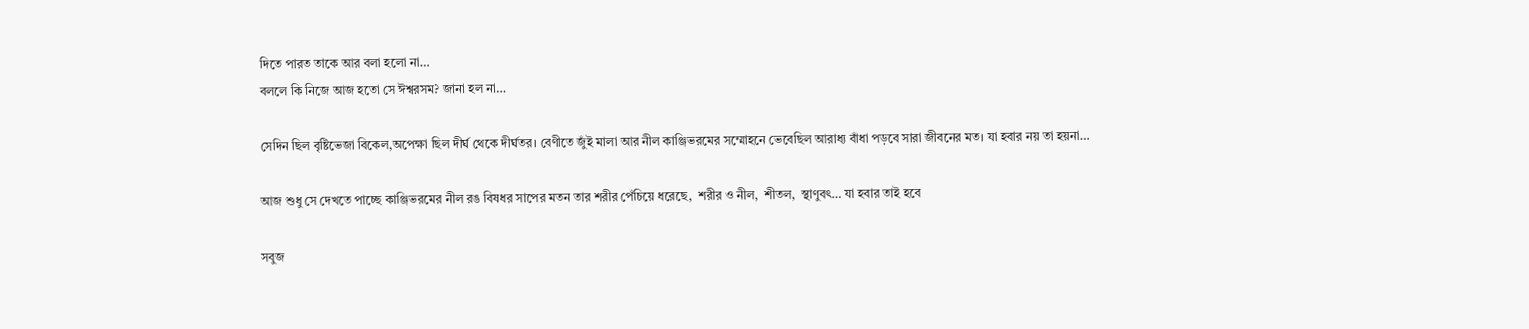দিতে পারত তাকে আর বলা হলো না…
বললে কি নিজে আজ হতো সে ঈশ্বরসম? জানা হল না…

সেদিন ছিল বৃষ্টিভেজা বিকেল,অপেক্ষা ছিল দীর্ঘ থেকে দীর্ঘতর। বেণীতে জুঁই মালা আর নীল কাঞ্জিভরমের সম্মোহনে ভেবেছিল আরাধ্য বাঁধা পড়বে সারা জীবনের মত। যা হবার নয় তা হয়না…

আজ শুধু সে দেখতে পাচ্ছে কাঞ্জিভরমের নীল রঙ বিষধর সাপের মতন তার শরীর পেঁচিয়ে ধরেছে,  শরীর ও নীল,  শীতল,  স্থাণুবৎ… যা হবার তাই হবে

সবুজ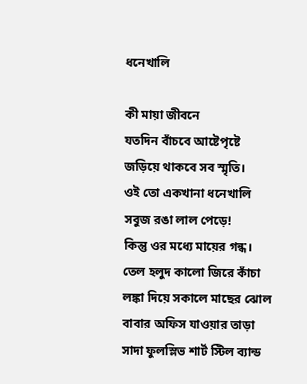ধনেখালি

কী মায়া জীবনে
যতদিন বাঁচবে আষ্টেপৃষ্টে
জড়িয়ে থাকবে সব স্মৃতি।
ওই তো একখানা ধনেখালি
সবুজ রঙা লাল পেড়ে!
কিন্তু ওর মধ্যে মায়ের গন্ধ।
তেল হলুদ কালো জিরে কাঁচা লঙ্কা দিয়ে সকালে মাছের ঝোল
বাবার অফিস যাওয়ার তাড়া
সাদা ফুলস্লিভ শার্ট স্টিল ব্যান্ড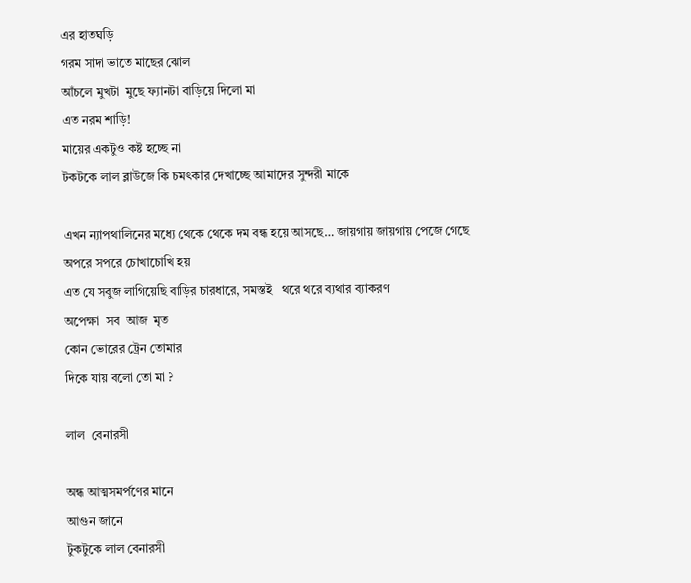এর হাতঘড়ি
গরম সাদা ভাতে মাছের ঝোল
আঁচলে মুখটা  মুছে ফ্যানটা বাড়িয়ে দিলো মা
এত নরম শাড়ি!
মায়ের একটুও কষ্ট হচ্ছে না
টকটকে লাল ব্লাউজে কি চমৎকার দেখাচ্ছে আমাদের সুন্দরী মাকে

এখন ন্যাপথালিনের মধ্যে থেকে থেকে দম বন্ধ হয়ে আসছে… জায়গায় জায়গায় পেজে গেছে
অপরে সপরে চোখাচোখি হয়
এত যে সবুজ লাগিয়েছি বাড়ির চারধারে, সমস্তই   থরে থরে ব্যথার ব্যাকরণ
অপেক্ষা  সব  আজ  মৃত
কোন ভোরের ট্রেন তোমার
দিকে যায় বলো তো মা ?

লাল  বেনারসী

অন্ধ আত্মসমর্পণের মানে
আগুন জানে
টুকটুকে লাল বেনারসী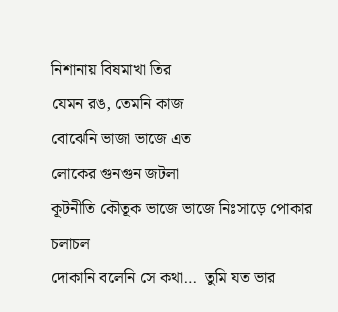নিশানায় বিষমাখা তির
যেমন রঙ, তেমনি কাজ
বোঝেনি ভাজা ভাজে এত
লোকের গুনগুন জটলা
কূটনীতি কৌতূক ভাজে ভাজে নিঃসাড়ে পোকার  চলাচল
দোকানি বলেনি সে কথা…  তুমি যত ভার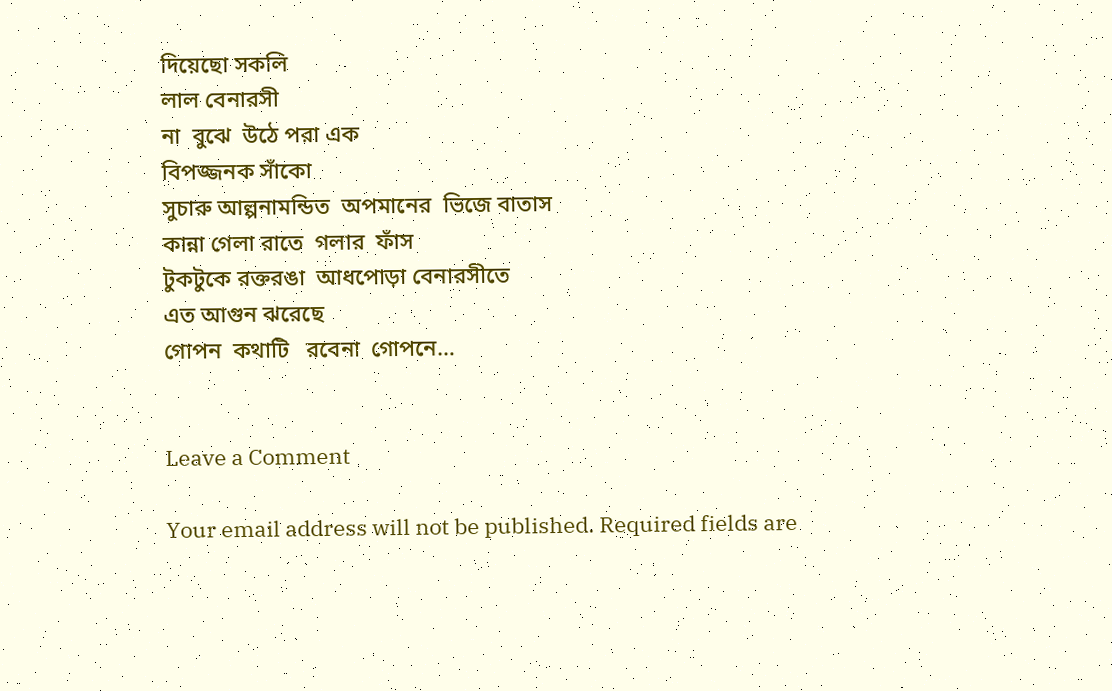দিয়েছো সকলি
লাল বেনারসী
না  বুঝে  উঠে পরা এক
বিপজ্জনক সাঁকো
সুচারু আল্পনামন্ডিত  অপমানের  ভিজে বাতাস
কান্না গেলা রাতে  গলার  ফাঁস
টুকটুকে রক্তরঙা  আধপোড়া বেনারসীতে
এত আগুন ঝরেছে
গোপন  কথাটি   রবেনা  গোপনে…


Leave a Comment

Your email address will not be published. Required fields are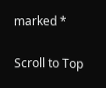marked *

Scroll to Top